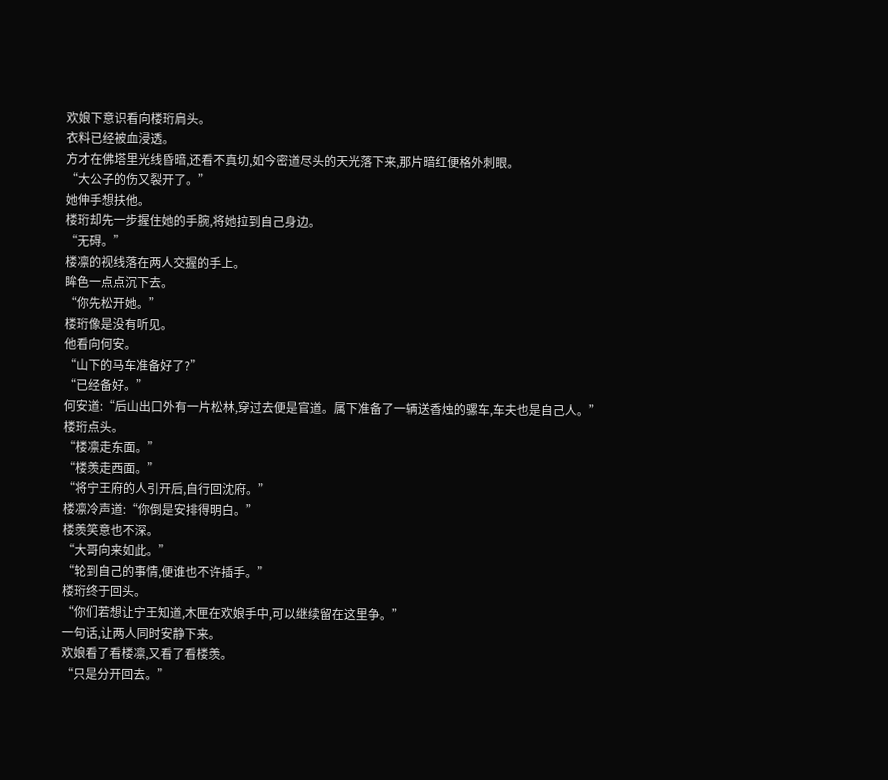欢娘下意识看向楼珩肩头。
衣料已经被血浸透。
方才在佛塔里光线昏暗,还看不真切,如今密道尽头的天光落下来,那片暗红便格外刺眼。
“大公子的伤又裂开了。”
她伸手想扶他。
楼珩却先一步握住她的手腕,将她拉到自己身边。
“无碍。”
楼凛的视线落在两人交握的手上。
眸色一点点沉下去。
“你先松开她。”
楼珩像是没有听见。
他看向何安。
“山下的马车准备好了?”
“已经备好。”
何安道:“后山出口外有一片松林,穿过去便是官道。属下准备了一辆送香烛的骡车,车夫也是自己人。”
楼珩点头。
“楼凛走东面。”
“楼羡走西面。”
“将宁王府的人引开后,自行回沈府。”
楼凛冷声道:“你倒是安排得明白。”
楼羡笑意也不深。
“大哥向来如此。”
“轮到自己的事情,便谁也不许插手。”
楼珩终于回头。
“你们若想让宁王知道,木匣在欢娘手中,可以继续留在这里争。”
一句话,让两人同时安静下来。
欢娘看了看楼凛,又看了看楼羡。
“只是分开回去。”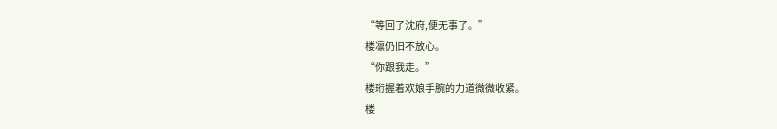“等回了沈府,便无事了。”
楼凛仍旧不放心。
“你跟我走。”
楼珩握着欢娘手腕的力道微微收紧。
楼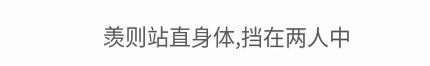羡则站直身体,挡在两人中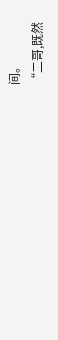间。
“二哥,既然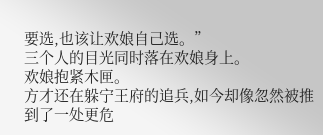要选,也该让欢娘自己选。”
三个人的目光同时落在欢娘身上。
欢娘抱紧木匣。
方才还在躲宁王府的追兵,如今却像忽然被推到了一处更危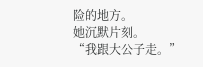险的地方。
她沉默片刻。
“我跟大公子走。”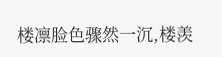楼凛脸色骤然一沉,楼羡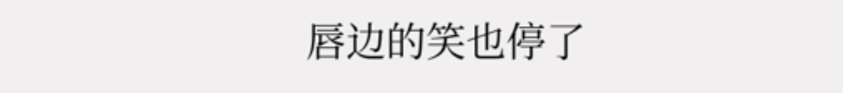唇边的笑也停了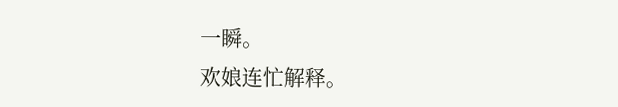一瞬。
欢娘连忙解释。